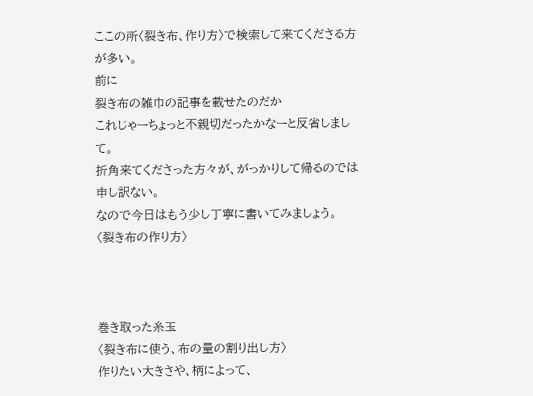ここの所〈裂き布、作り方〉で検索して来てくださる方が多い。
前に
裂き布の雑巾の記事を載せたのだか
これじゃーちょっと不親切だったかなーと反省しまして。
折角来てくださった方々が、がっかりして帰るのでは申し訳ない。
なので今日はもう少し丁寧に書いてみましょう。
〈裂き布の作り方〉



巻き取った糸玉
〈裂き布に使う、布の量の割り出し方〉
作りたい大きさや、柄によって、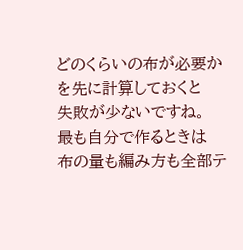どのくらいの布が必要かを先に計算しておくと
失敗が少ないですね。
最も自分で作るときは
布の量も編み方も全部テ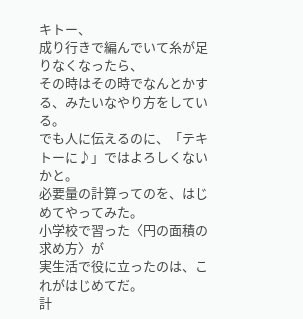キトー、
成り行きで編んでいて糸が足りなくなったら、
その時はその時でなんとかする、みたいなやり方をしている。
でも人に伝えるのに、「テキトーに♪」ではよろしくないかと。
必要量の計算ってのを、はじめてやってみた。
小学校で習った〈円の面積の求め方〉が
実生活で役に立ったのは、これがはじめてだ。
計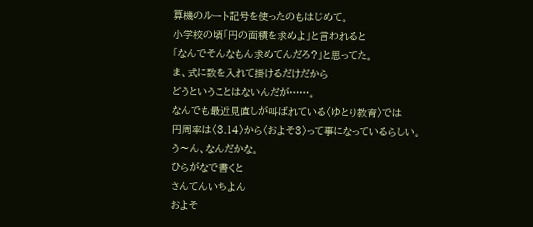算機のルート記号を使ったのもはじめて。
小学校の頃「円の面積を求めよ」と言われると
「なんでそんなもん求めてんだろ?」と思ってた。
ま、式に数を入れて掛けるだけだから
どうということはないんだが……。
なんでも最近見直しが叫ばれている〈ゆとり教育〉では
円周率は〈3.14〉から〈およそ3〉って事になっているらしい。
う〜ん、なんだかな。
ひらがなで書くと
さんてんいちよん
およそ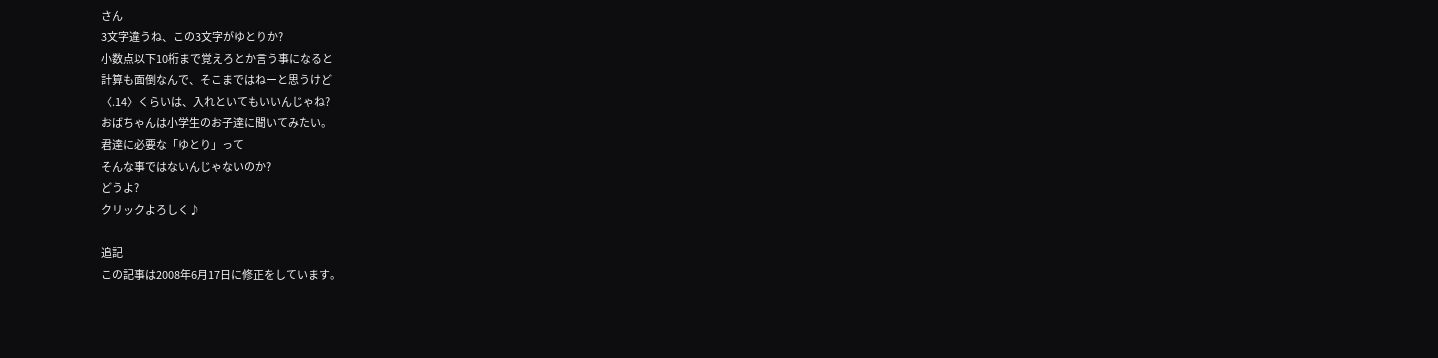さん
3文字違うね、この3文字がゆとりか?
小数点以下10桁まで覚えろとか言う事になると
計算も面倒なんで、そこまではねーと思うけど
〈.14〉くらいは、入れといてもいいんじゃね?
おばちゃんは小学生のお子達に聞いてみたい。
君達に必要な「ゆとり」って
そんな事ではないんじゃないのか?
どうよ?
クリックよろしく♪

追記
この記事は2008年6月17日に修正をしています。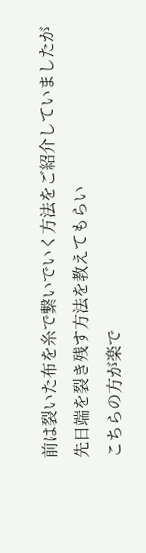前は裂いた布を糸で繋いでいく方法をご紹介していましたが
先日端を裂き残す方法を教えてもらい
こちらの方が楽で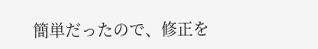簡単だったので、修正を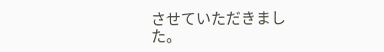させていただきました。